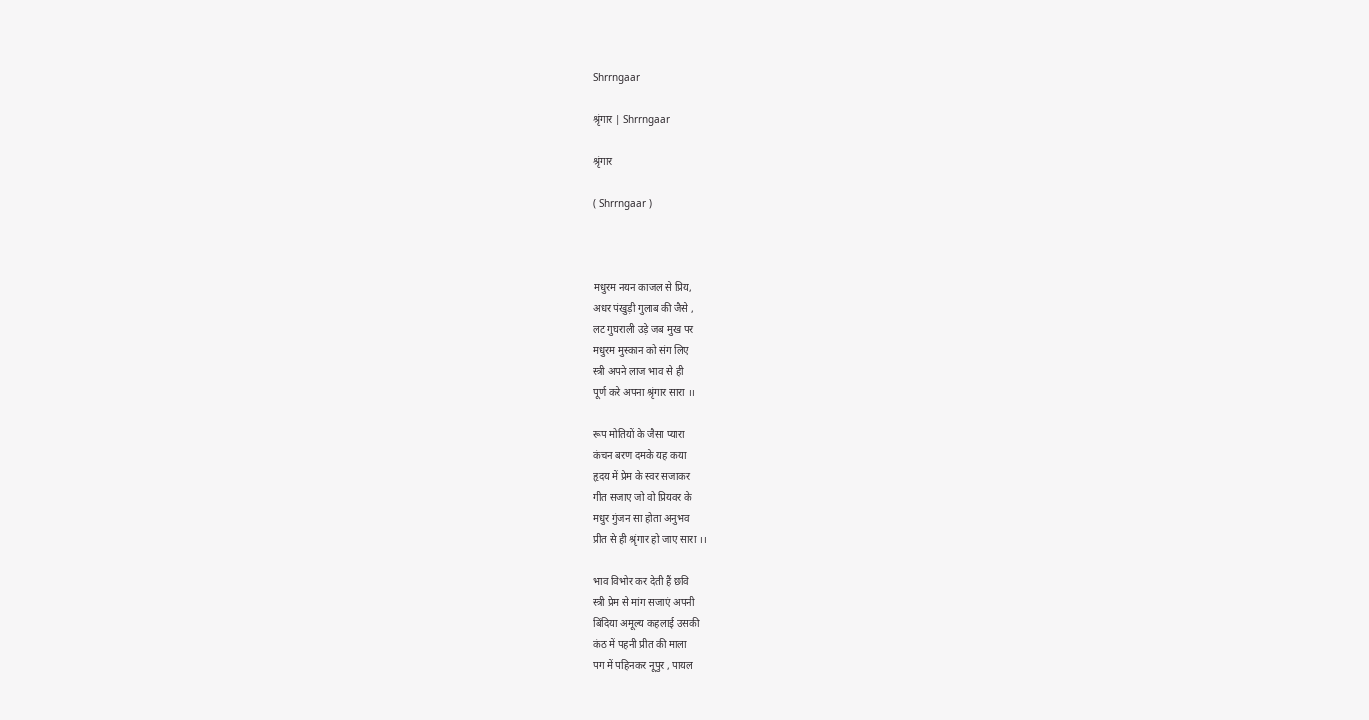Shrrngaar

श्रृंगार | Shrrngaar

श्रृंगार

( Shrrngaar )



मधुरम नयन काजल से प्रिय,
अधर पंखुड़ी गुलाब की जैसे ,
लट गुघराली उड़े जब मुख पर
मधुरम मुस्कान को संग लिए
स्त्री अपने लाज भाव से ही
पूर्ण करे अपना श्रृंगार सारा ।।

रूप मोतियों के जैसा प्यारा
कंचन बरण दमके यह कया
हृदय में प्रेम के स्वर सजाकर
गीत सजाए जो वो प्रियवर के
मधुर गुंजन सा होता अनुभव
प्रीत से ही श्रृंगार हो जाए सारा ।।

भाव विभोर कर देती हैं छवि
स्त्री प्रेम से मांग सजाएं अपनी
बिंदिया अमूल्य कहलाई उसकी
कंठ में पहनी प्रीत की माला
पग में पहिनकर नूपुर , पायल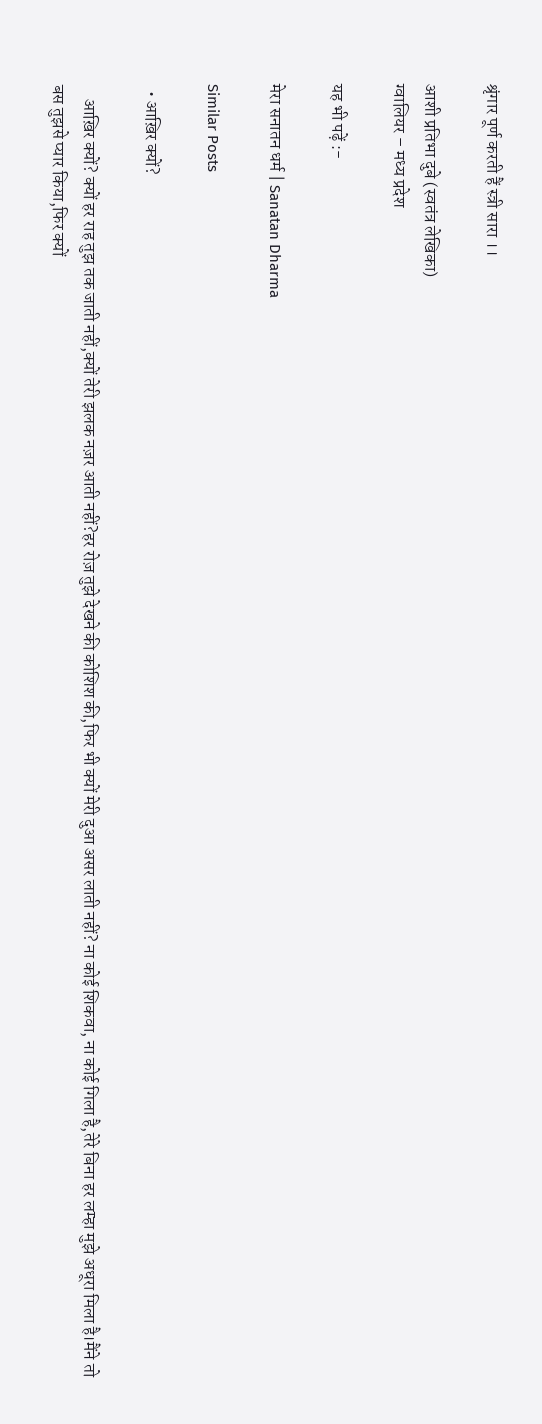श्रृंगार पूर्ण करती हैं स्त्री सारा ।।

आशी प्रतिभा दुबे (स्वतंत्र लेखिका)
ग्वालियर – मध्य प्रदेश

यह भी पढ़ें :-

मेरा सनातन धर्म | Sanatan Dharma

Similar Posts

  • आख़िर क्यों?

    आख़िर क्यों? क्यों हर राह तुझ तक जाती नहीं,क्यों तेरी झलक नज़र आती नहीं?हर रोज़ तुझे देखने की कोशिश की,फिर भी क्यों मेरी दुआ असर लाती नहीं? ना कोई शिकवा, ना कोई गिला है,तेरे बिना हर लम्हा मुझे अधूरा मिला है।मैंने तो बस तुझसे प्यार किया,फिर क्यों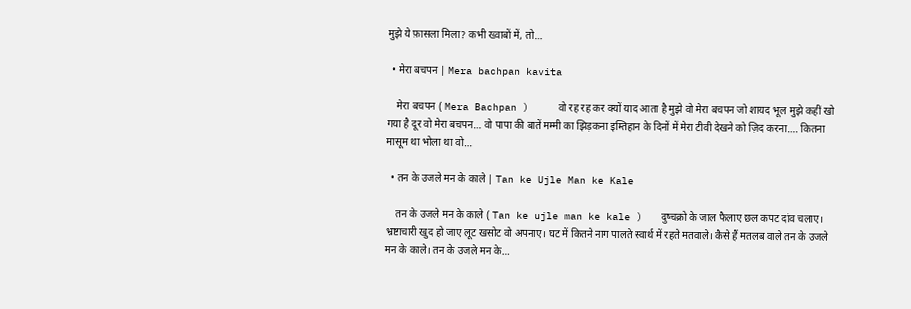मुझे ये फ़ासला मिला? कभी ख्वाबों में, तो…

  • मेरा बचपन | Mera bachpan kavita

    मेरा बचपन ( Mera Bachpan )     वो रह रह कर क्यों याद आता है मुझे वो मेरा बचपन जो शायद भूल मुझे कहीं खो गया है दूर वो मेरा बचपन… वो पापा की बातें मम्मी का झिड़कना इम्तिहान के दिनों में मेरा टीवी देखने को ज़िद करना…. कितना मासूम था भोला था वो…

  • तन के उजले मन के काले | Tan ke Ujle Man ke Kale

    तन के उजले मन के काले ( Tan ke ujle man ke kale )   दुष्चक्रो के जाल फैलाए छल कपट दांव चलाए। भ्रष्टाचारी खुद हो जाए लूट खसोट वो अपनाए। घट में कितने नाग पालते स्वार्थ में रहते मतवाले। कैसे हैं मतलब वाले तन के उजले मन के काले। तन के उजले मन के…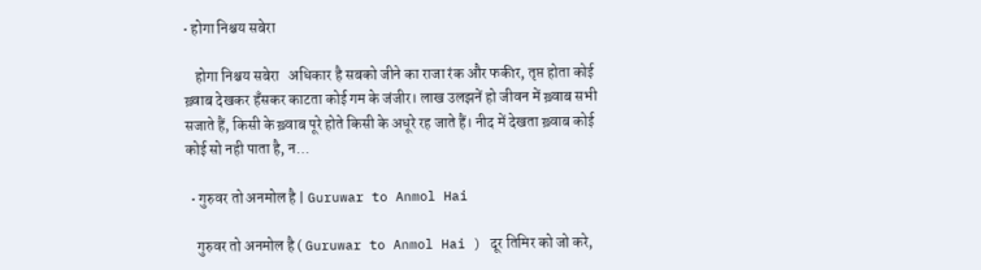• होगा निश्चय सबेरा

    होगा निश्चय सबेरा   अधिकार है सबको जीने का राजा रंक और फकीर, तृप्त होता कोई ख़्वाब देखकर हँसकर काटता कोई गम के जंजीर। लाख उलझनें हो जीवन में ख़्वाब सभी सजाते हैं, किसी के ख़्वाब पूरे होते किसी के अधूरे रह जाते हैं। नीद में देखता ख़्वाब कोई कोई सो नही पाता है, न…

  • गुरुवर तो अनमोल है | Guruwar to Anmol Hai

    गुरुवर तो अनमोल है ( Guruwar to Anmol Hai ) दूर तिमिर को जो करे,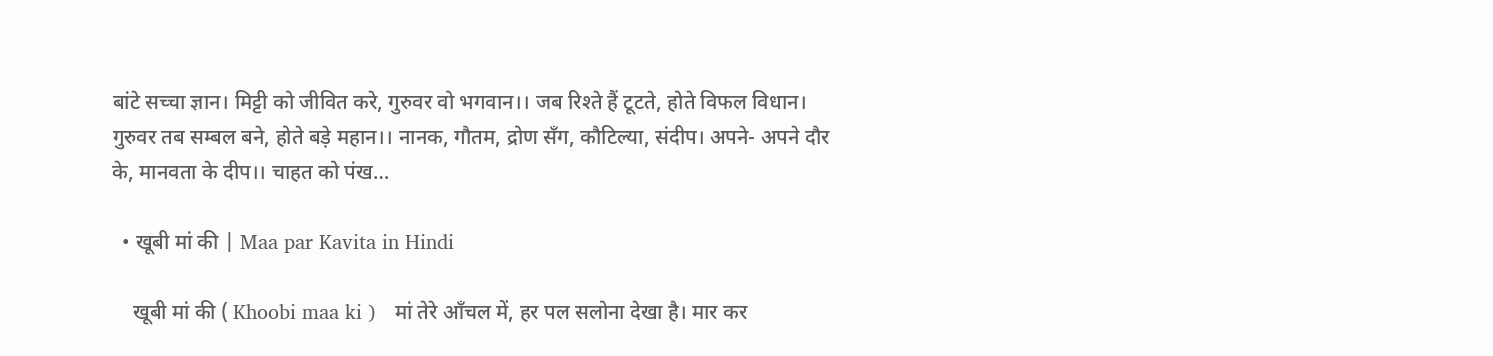बांटे सच्चा ज्ञान। मिट्टी को जीवित करे, गुरुवर वो भगवान।। जब रिश्ते हैं टूटते, होते विफल विधान। गुरुवर तब सम्बल बने, होते बड़े महान।। नानक, गौतम, द्रोण सँग, कौटिल्या, संदीप। अपने- अपने दौर के, मानवता के दीप।। चाहत को पंख…

  • खूबी मां की | Maa par Kavita in Hindi

    खूबी मां की ( Khoobi maa ki )   मां तेरे आँचल में, हर पल सलोना देखा है। मार कर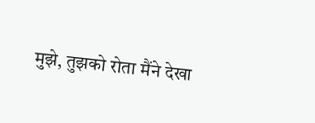मुझे, तुझको रोता मैंने देखा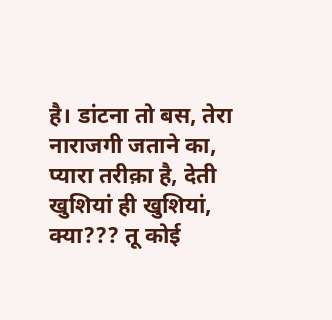है। डांटना तो बस, तेरा नाराजगी जताने का, प्यारा तरीक़ा है, देती खुशियां ही खुशियां, क्या??? तू कोई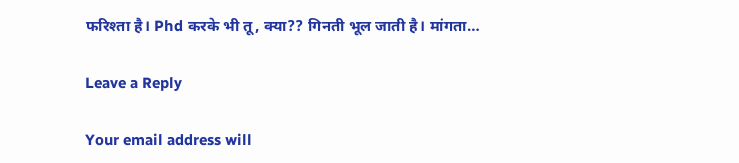फरिश्ता है। Phd करके भी तू, क्या?? गिनती भूल जाती है। मांगता…

Leave a Reply

Your email address will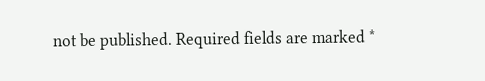not be published. Required fields are marked *